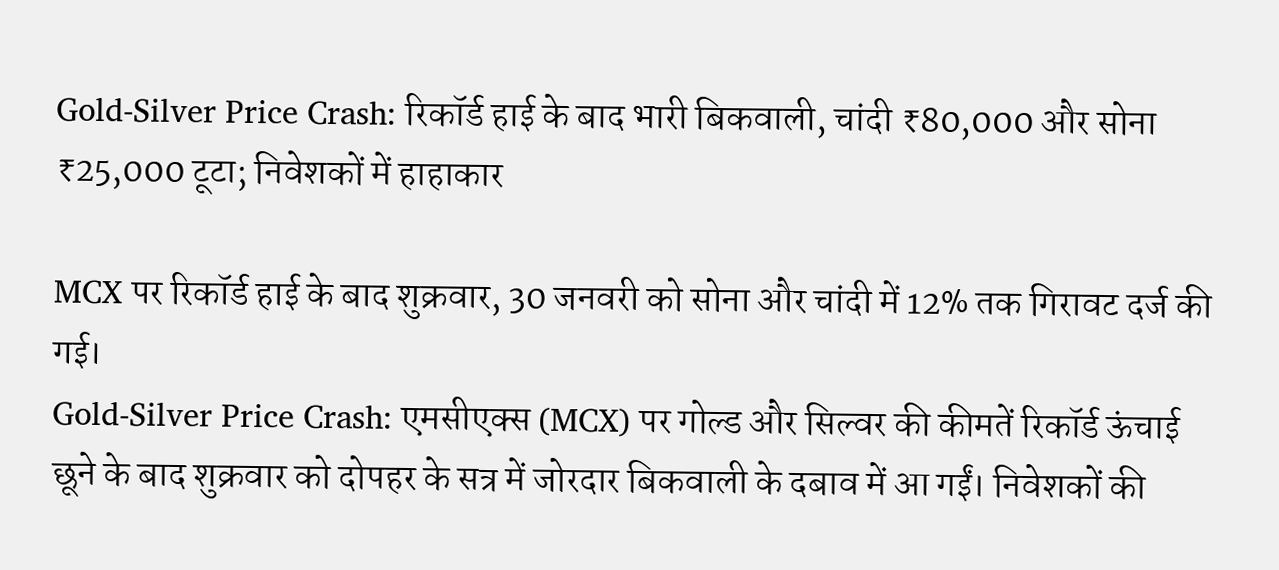Gold-Silver Price Crash: रिकॉर्ड हाई के बाद भारी बिकवाली, चांदी ₹80,000 और सोना ₹25,000 टूटा; निवेशकों में हाहाकार

MCX पर रिकॉर्ड हाई के बाद शुक्रवार, 30 जनवरी को सोना और चांदी में 12% तक गिरावट दर्ज की गई।
Gold-Silver Price Crash: एमसीएक्स (MCX) पर गोल्ड और सिल्वर की कीमतें रिकॉर्ड ऊंचाई छूने के बाद शुक्रवार को दोपहर के सत्र में जोरदार बिकवाली के दबाव में आ गईं। निवेशकों की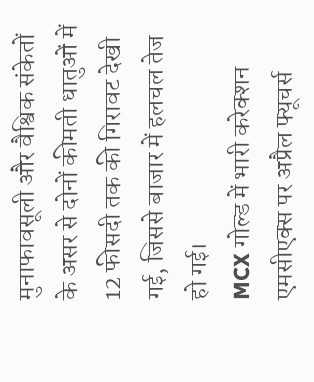मुनाफावसूली और वैश्विक संकेतों के असर से दोनों कीमती धातुओं में 12 फीसदी तक की गिरावट देखी गई, जिससे बाजार में हलचल तेज हो गई।
MCX गोल्ड में भारी करेक्शन
एमसीएक्स पर अप्रैल फ्यूचर्स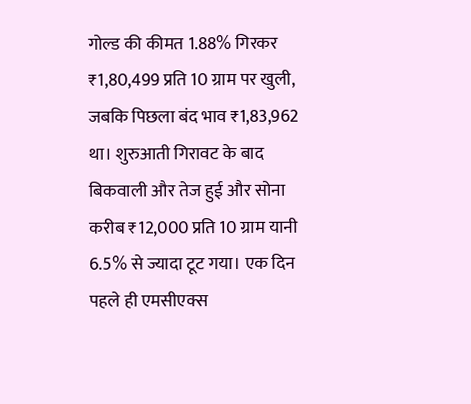गोल्ड की कीमत 1.88% गिरकर ₹1,80,499 प्रति 10 ग्राम पर खुली, जबकि पिछला बंद भाव ₹1,83,962 था। शुरुआती गिरावट के बाद बिकवाली और तेज हुई और सोना करीब ₹12,000 प्रति 10 ग्राम यानी 6.5% से ज्यादा टूट गया। एक दिन पहले ही एमसीएक्स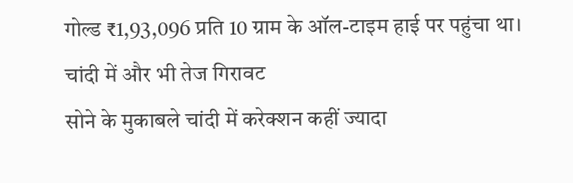गोल्ड ₹1,93,096 प्रति 10 ग्राम के ऑल-टाइम हाई पर पहुंचा था।
चांदी में और भी तेज गिरावट
सोने के मुकाबले चांदी में करेक्शन कहीं ज्यादा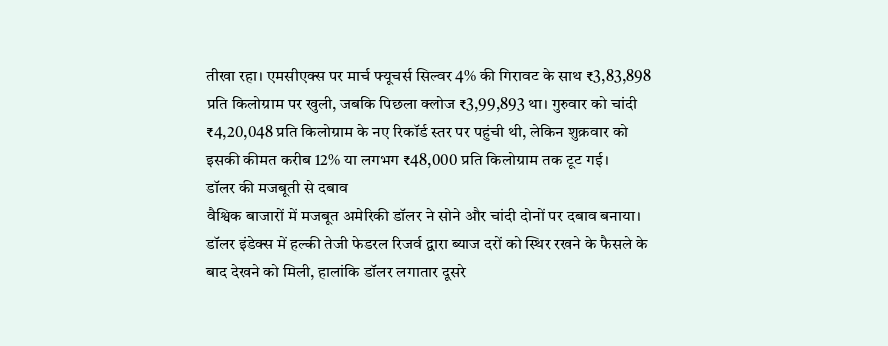तीखा रहा। एमसीएक्स पर मार्च फ्यूचर्स सिल्वर 4% की गिरावट के साथ ₹3,83,898 प्रति किलोग्राम पर खुली, जबकि पिछला क्लोज ₹3,99,893 था। गुरुवार को चांदी ₹4,20,048 प्रति किलोग्राम के नए रिकॉर्ड स्तर पर पहुंची थी, लेकिन शुक्रवार को इसकी कीमत करीब 12% या लगभग ₹48,000 प्रति किलोग्राम तक टूट गई।
डॉलर की मजबूती से दबाव
वैश्विक बाजारों में मजबूत अमेरिकी डॉलर ने सोने और चांदी दोनों पर दबाव बनाया। डॉलर इंडेक्स में हल्की तेजी फेडरल रिजर्व द्वारा ब्याज दरों को स्थिर रखने के फैसले के बाद देखने को मिली, हालांकि डॉलर लगातार दूसरे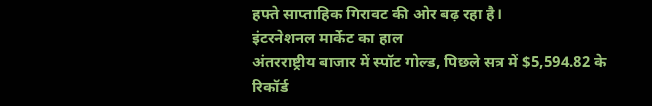हफ्ते साप्ताहिक गिरावट की ओर बढ़ रहा है।
इंटरनेशनल मार्केट का हाल
अंतरराष्ट्रीय बाजार में स्पॉट गोल्ड, पिछले सत्र में $5,594.82 के रिकॉर्ड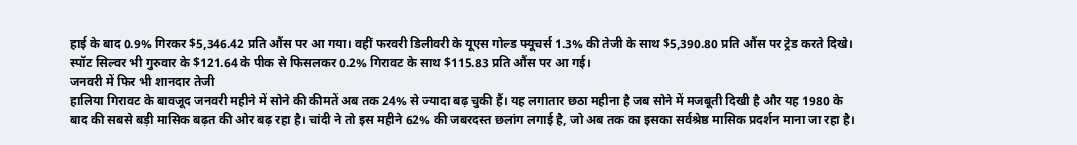हाई के बाद 0.9% गिरकर $5,346.42 प्रति औंस पर आ गया। वहीं फरवरी डिलीवरी के यूएस गोल्ड फ्यूचर्स 1.3% की तेजी के साथ $5,390.80 प्रति औंस पर ट्रेड करते दिखे। स्पॉट सिल्वर भी गुरुवार के $121.64 के पीक से फिसलकर 0.2% गिरावट के साथ $115.83 प्रति औंस पर आ गई।
जनवरी में फिर भी शानदार तेजी
हालिया गिरावट के बावजूद जनवरी महीने में सोने की कीमतें अब तक 24% से ज्यादा बढ़ चुकी हैं। यह लगातार छठा महीना है जब सोने में मजबूती दिखी है और यह 1980 के बाद की सबसे बड़ी मासिक बढ़त की ओर बढ़ रहा है। चांदी ने तो इस महीने 62% की जबरदस्त छलांग लगाई है, जो अब तक का इसका सर्वश्रेष्ठ मासिक प्रदर्शन माना जा रहा है।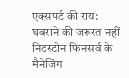एक्सपर्ट की राय: घबराने की जरूरत नहीं
निटस्टोन फिनसर्व के मैनेजिंग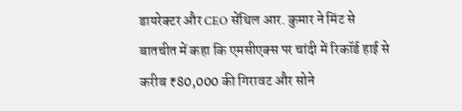डायरेक्टर और CEO सेंथिल आर. कुमार ने मिंट से बातचीत में कहा कि एमसीएक्स पर चांदी में रिकॉर्ड हाई से करीब ₹80,000 की गिरावट और सोने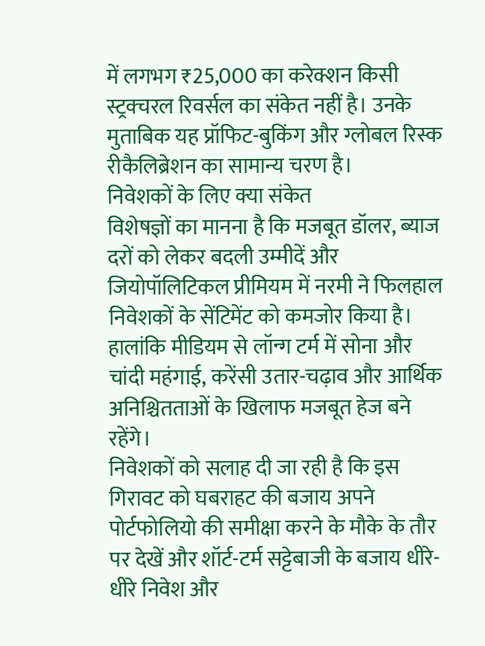में लगभग ₹25,000 का करेक्शन किसी स्ट्रक्चरल रिवर्सल का संकेत नहीं है। उनके मुताबिक यह प्रॉफिट-बुकिंग और ग्लोबल रिस्क रीकैलिब्रेशन का सामान्य चरण है।
निवेशकों के लिए क्या संकेत
विशेषज्ञों का मानना है कि मजबूत डॉलर, ब्याज दरों को लेकर बदली उम्मीदें और जियोपॉलिटिकल प्रीमियम में नरमी ने फिलहाल निवेशकों के सेंटिमेंट को कमजोर किया है। हालांकि मीडियम से लॉन्ग टर्म में सोना और चांदी महंगाई, करेंसी उतार-चढ़ाव और आर्थिक अनिश्चितताओं के खिलाफ मजबूत हेज बने रहेंगे।
निवेशकों को सलाह दी जा रही है कि इस गिरावट को घबराहट की बजाय अपने पोर्टफोलियो की समीक्षा करने के मौके के तौर पर देखें और शॉर्ट-टर्म सट्टेबाजी के बजाय धीरे-धीरे निवेश और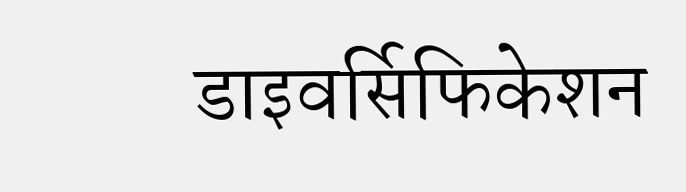डाइवर्सिफिकेशन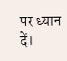पर ध्यान दें।